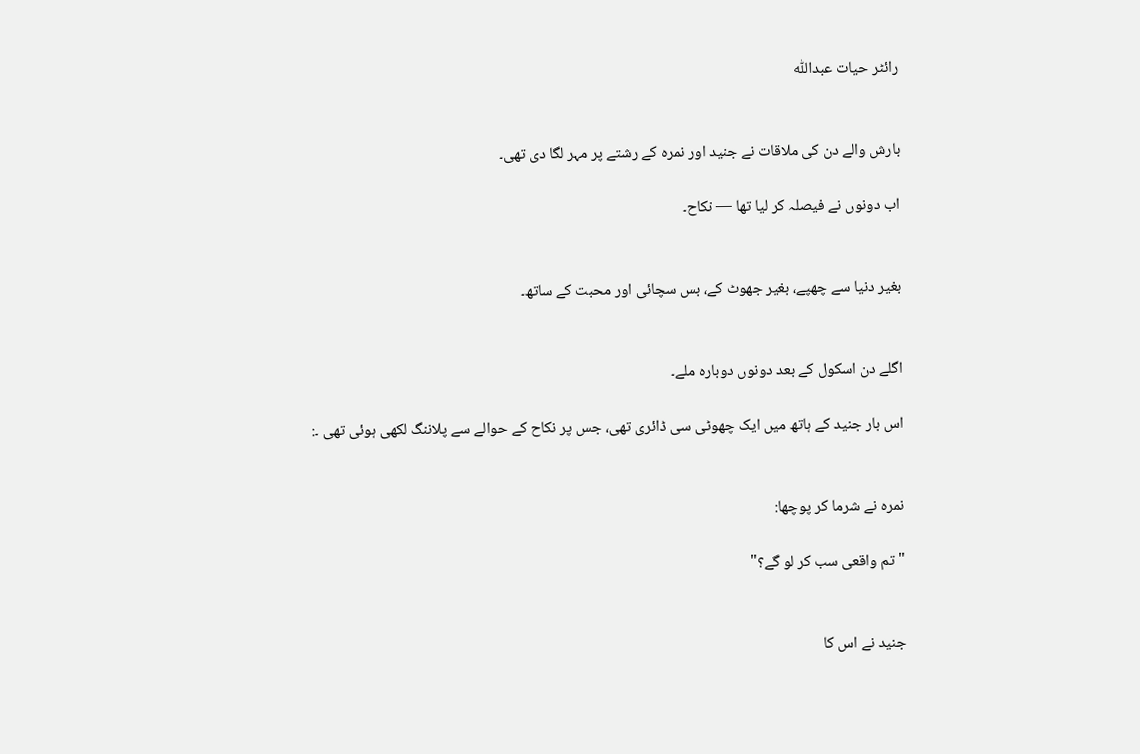رائٹر حیات عبداللّٰہ


بارش والے دن کی ملاقات نے جنید اور نمرہ کے رشتے پر مہر لگا دی تھی۔

اب دونوں نے فیصلہ کر لیا تھا — نکاح۔


بغیر دنیا سے چھپے، بغیر جھوٹ کے، بس سچائی اور محبت کے ساتھ۔


اگلے دن اسکول کے بعد دونوں دوبارہ ملے۔

اس بار جنید کے ہاتھ میں ایک چھوٹی سی ڈائری تھی، جس پر نکاح کے حوالے سے پلاننگ لکھی ہوئی تھی ۔:


نمرہ نے شرما کر پوچھا:

"تم واقعی سب کر لو گے؟"


جنید نے اس کا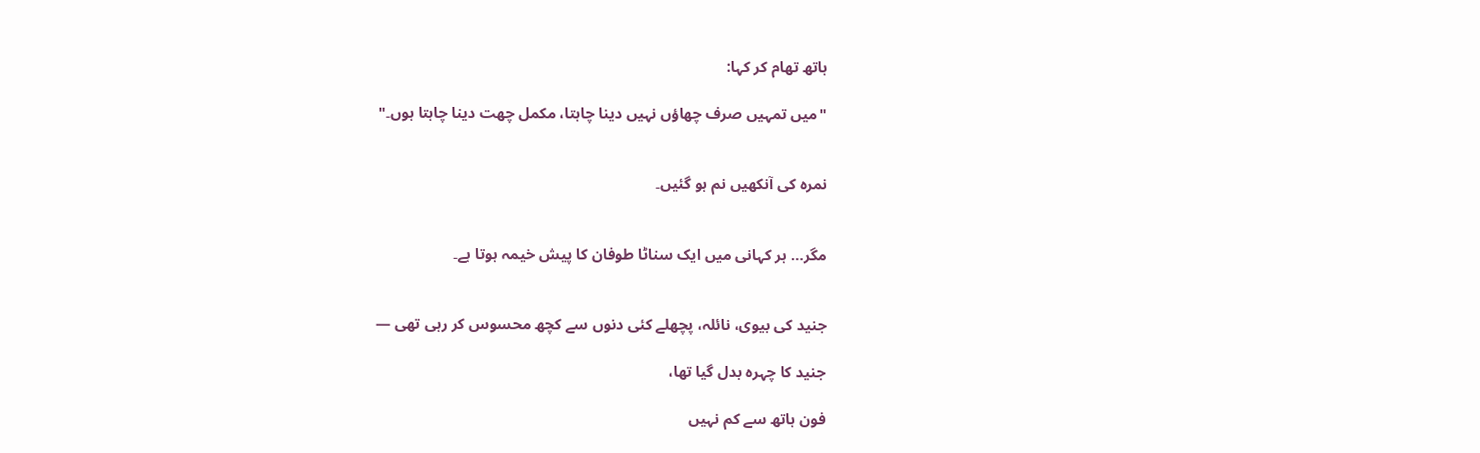ہاتھ تھام کر کہا:

"میں تمہیں صرف چھاؤں نہیں دینا چاہتا، مکمل چھت دینا چاہتا ہوں۔"


نمرہ کی آنکھیں نم ہو گئیں۔


مگر… ہر کہانی میں ایک سناٹا طوفان کا پیش خیمہ ہوتا ہے۔


جنید کی بیوی، نائلہ، پچھلے کئی دنوں سے کچھ محسوس کر رہی تھی —

جنید کا چہرہ بدل گیا تھا،

فون ہاتھ سے کم نہیں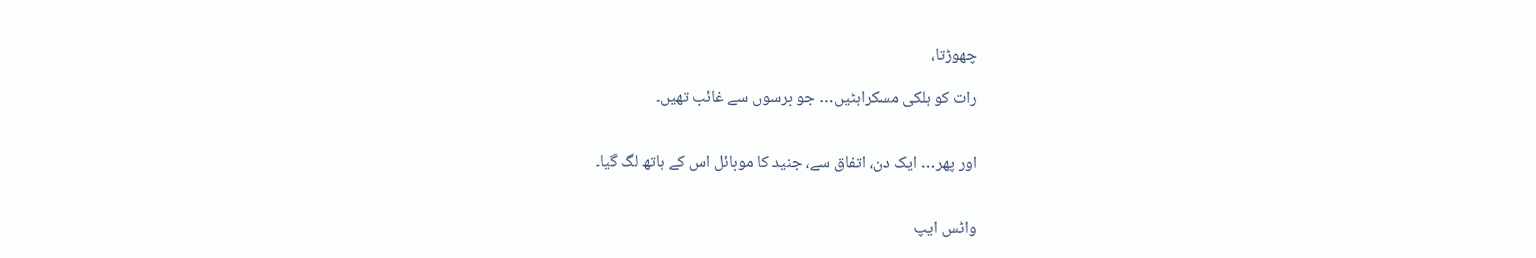چھوڑتا،

رات کو ہلکی مسکراہٹیں… جو برسوں سے غائب تھیں۔


اور پھر… ایک دن، اتفاق سے، جنید کا موبائل اس کے ہاتھ لگ گیا۔


واٹس ایپ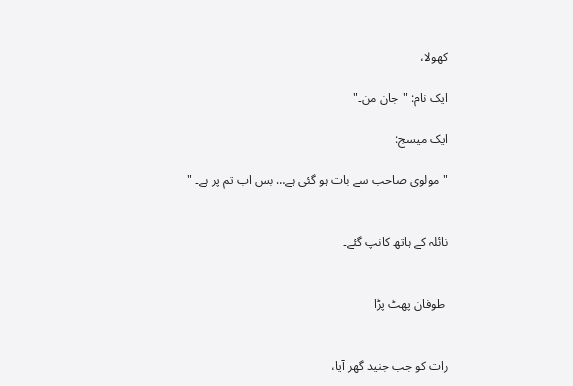کھولا،

ایک نام: "جان من۔"

ایک میسج:

"مولوی صاحب سے بات ہو گئی ہے… بس اب تم پر ہے۔ "


نائلہ کے ہاتھ کانپ گئے۔


 طوفان پھٹ پڑا


رات کو جب جنید گھر آیا،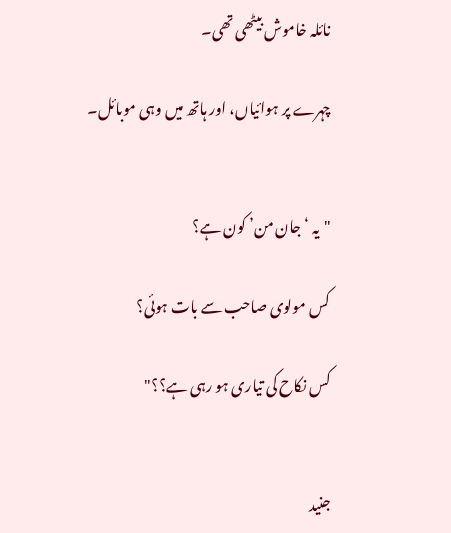نائلہ خاموش بیٹھی تھی۔

چہرے پر ہوائیاں، اور ہاتھ میں وہی موبائل۔


"یہ ‘جان من’ کون ہے؟

کس مولوی صاحب سے بات ہوئی؟

کس نکاح کی تیاری ہو رہی ہے؟؟"


جنید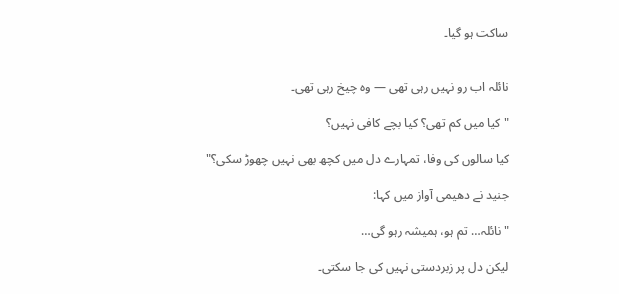ساکت ہو گیا۔


نائلہ اب رو نہیں رہی تھی — وہ چیخ رہی تھی۔

"کیا میں کم تھی؟ کیا بچے کافی نہیں؟

کیا سالوں کی وفا، تمہارے دل میں کچھ بھی نہیں چھوڑ سکی؟"

جنید نے دھیمی آواز میں کہا:

"نائلہ… تم ہو، ہمیشہ رہو گی…

لیکن دل پر زبردستی نہیں کی جا سکتی۔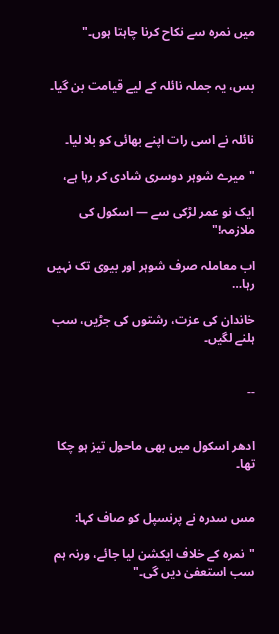میں نمرہ سے نکاح کرنا چاہتا ہوں۔"


بس، یہ جملہ نائلہ کے لیے قیامت بن گیا۔


نائلہ نے اسی رات اپنے بھائی کو بلا لیا۔

"میرے شوہر دوسری شادی کر رہا ہے،

ایک نو عمر لڑکی سے — اسکول کی ملازمہ!"

اب معاملہ صرف شوہر اور بیوی تک نہیں رہا…

خاندان کی عزت، رشتوں کی جڑیں، سب ہلنے لگیں۔


--


ادھر اسکول میں بھی ماحول تیز ہو چکا تھا۔


مس سدرہ نے پرنسپل کو صاف کہا:

"نمرہ کے خلاف ایکشن لیا جائے، ورنہ ہم سب استعفیٰ دیں گی۔"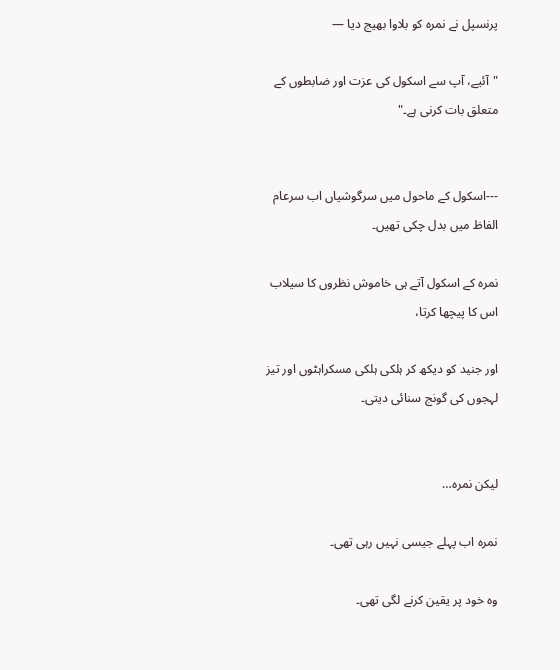پرنسپل نے نمرہ کو بلاوا بھیج دیا —

"آئیے، آپ سے اسکول کی عزت اور ضابطوں کے متعلق بات کرنی ہے۔"


---اسکول کے ماحول میں سرگوشیاں اب سرعام الفاظ میں بدل چکی تھیں۔

نمرہ کے اسکول آتے ہی خاموش نظروں کا سیلاب اس کا پیچھا کرتا،

اور جنید کو دیکھ کر ہلکی ہلکی مسکراہٹوں اور تیز لہجوں کی گونج سنائی دیتی۔


لیکن نمرہ…

نمرہ اب پہلے جیسی نہیں رہی تھی۔

وہ خود پر یقین کرنے لگی تھی۔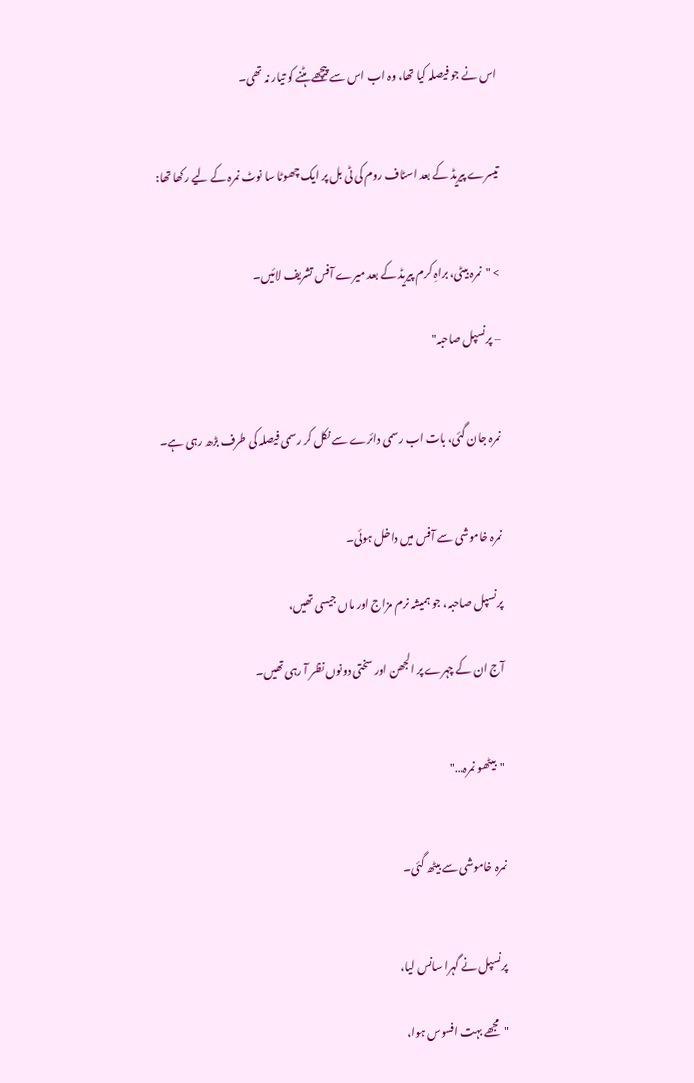اس نے جو فیصلہ کیا تھا، وہ اب اس سے پیچھے ہٹنے کو تیار نہ تھی۔


تیسرے پیریڈ کے بعد اسٹاف روم کی ٹی بل پر ایک چھوٹا سا نوٹ نمرہ کے لیے رکھا تھا:


> "نمرہ بیٹی، براہِ کرم پیریڈ کے بعد میرے آفس تشریف لائیں۔

– پرنسپل صاحبہ"


نمرہ جان گئی، بات اب رسمی دائرے سے نکل کر رسمی فیصلہ کی طرف بڑھ رہی ہے۔


نمرہ خاموشی سے آفس میں داخل ہوئی۔

پرنسپل صاحبہ، جو ہمیشہ نرم مزاج اور ماں جیسی تھیں،

آج ان کے چہرے پر الجھن اور سختی دونوں نظر آ رہی تھیں۔


"بیٹھو نمرہ…"


نمرہ خاموشی سے بیٹھ گئی۔


پرنسپل نے گہرا سانس لیا،

"مجھے بہت افسوس ہوا،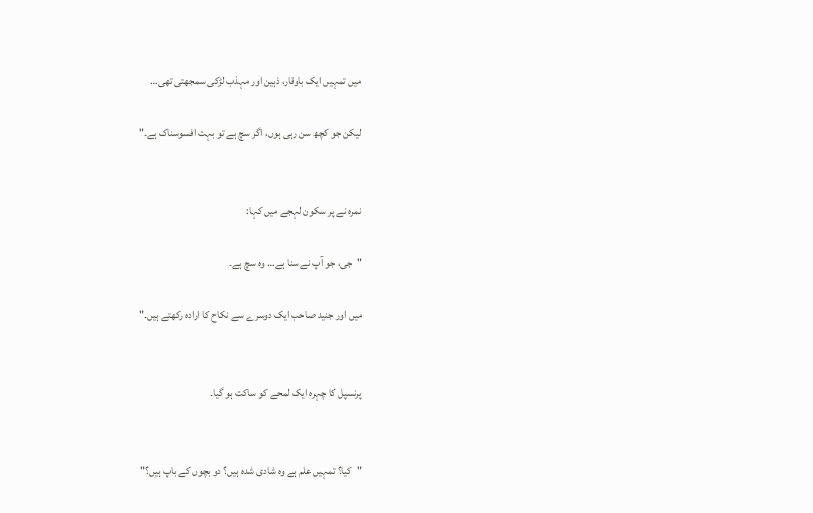میں تمہیں ایک باوقار، ذہین اور مہذب لڑکی سمجھتی تھی…

لیکن جو کچھ سن رہی ہوں، اگر سچ ہے تو بہت افسوسناک ہے۔"


نمرہ نے پر سکون لہجے میں کہا:

"جی، جو آپ نے سنا ہے… وہ سچ ہے۔

میں اور جنید صاحب ایک دوسرے سے نکاح کا ارادہ رکھتے ہیں۔"


پرنسپل کا چہرہ ایک لمحے کو ساکت ہو گیا۔


"کیا؟ تمہیں علم ہے وہ شادی شدہ ہیں؟ دو بچوں کے باپ ہیں؟"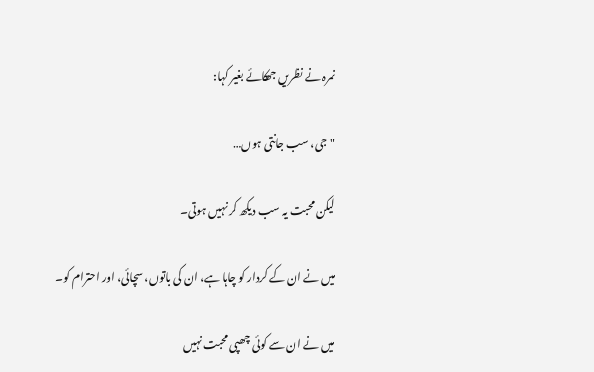نمرہ نے نظریں جھکائے بغیر کہا:

"جی، سب جانتی ہوں…

لیکن محبت یہ سب دیکھ کر نہیں ہوتی۔

میں نے ان کے کردار کو چاہا ہے، ان کی باتوں، سچائی، اور احترام کو۔

میں نے ان سے کوئی چھپی محبت نہیں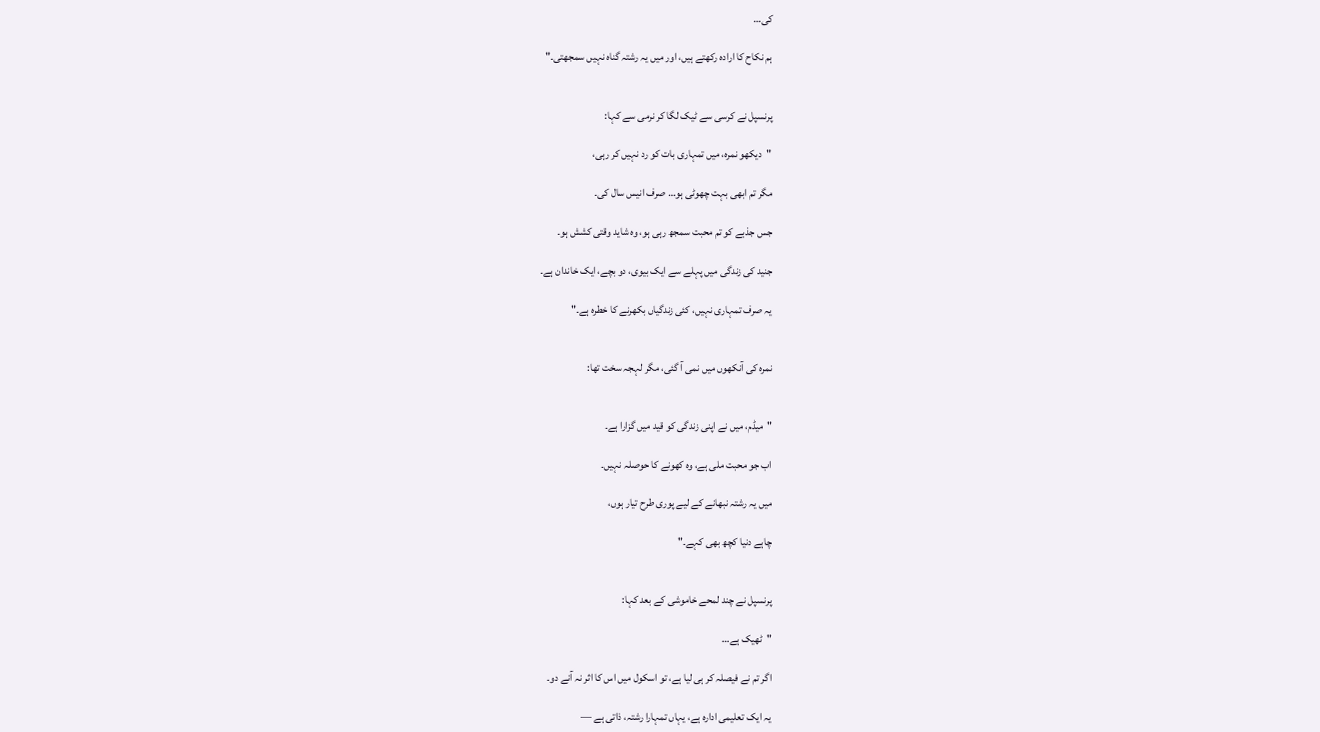کی…

ہم نکاح کا ارادہ رکھتے ہیں، اور میں یہ رشتہ گناہ نہیں سمجھتی۔"


پرنسپل نے کرسی سے ٹیک لگا کر نرمی سے کہا:

"دیکھو نمرہ، میں تمہاری بات کو رد نہیں کر رہی،

مگر تم ابھی بہت چھوٹی ہو… صرف انیس سال کی۔

جس جذبے کو تم محبت سمجھ رہی ہو، وہ شاید وقتی کشش ہو۔

جنید کی زندگی میں پہلے سے ایک بیوی، دو بچے، ایک خاندان ہے۔

یہ صرف تمہاری نہیں، کئی زندگیاں بکھرنے کا خطرہ ہے۔"


نمرہ کی آنکھوں میں نمی آ گئی، مگر لہجہ سخت تھا:


"میڈم، میں نے اپنی زندگی کو قید میں گزارا ہے۔

اب جو محبت ملی ہے، وہ کھونے کا حوصلہ نہیں۔

میں یہ رشتہ نبھانے کے لیے پوری طرح تیار ہوں،

چاہے دنیا کچھ بھی کہے۔"


پرنسپل نے چند لمحے خاموشی کے بعد کہا:

"ٹھیک ہے…

اگر تم نے فیصلہ کر ہی لیا ہے، تو اسکول میں اس کا اثر نہ آنے دو۔

یہ ایک تعلیمی ادارہ ہے، یہاں تمہارا رشتہ، ذاتی ہے —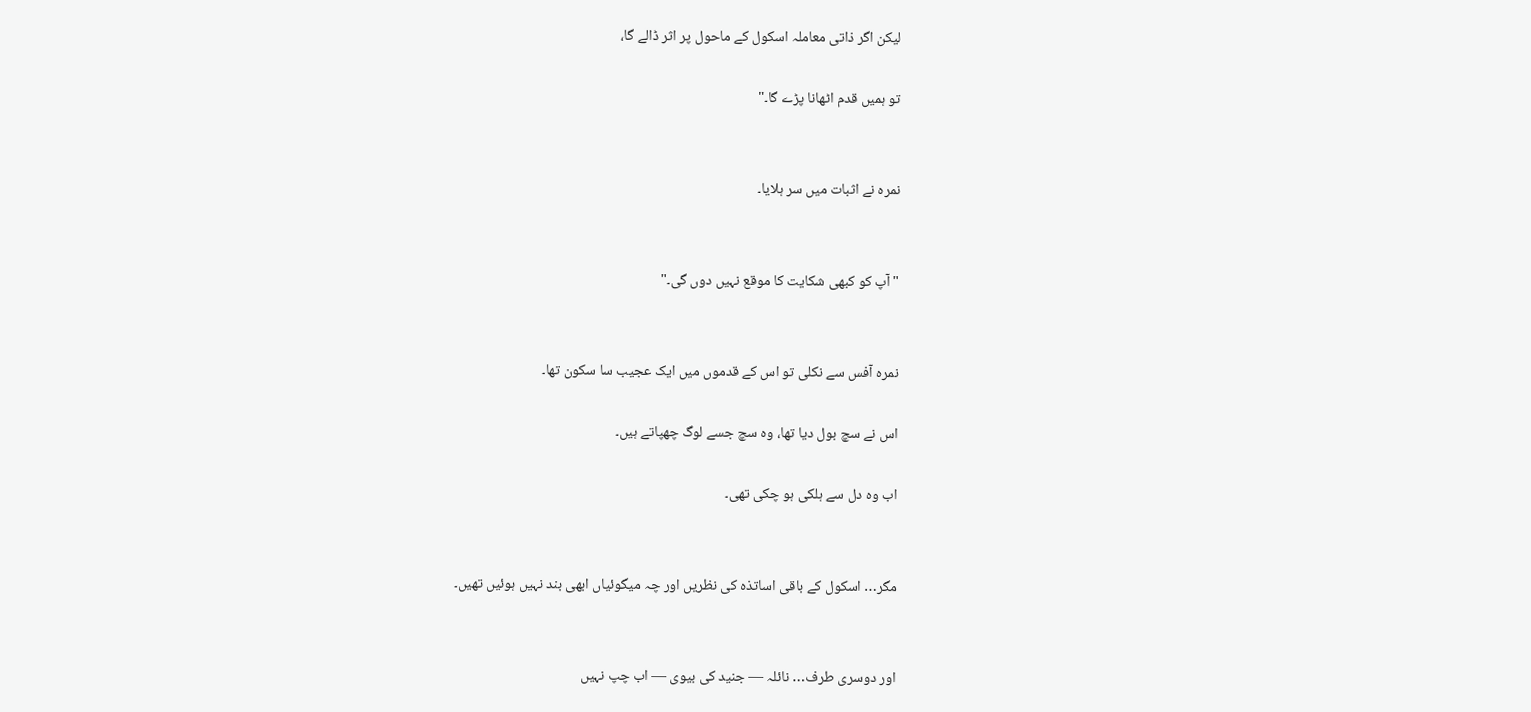لیکن اگر ذاتی معاملہ اسکول کے ماحول پر اثر ڈالے گا،

تو ہمیں قدم اٹھانا پڑے گا۔"


نمرہ نے اثبات میں سر ہلایا۔


"آپ کو کبھی شکایت کا موقع نہیں دوں گی۔"


نمرہ آفس سے نکلی تو اس کے قدموں میں ایک عجیب سا سکون تھا۔

اس نے سچ بول دیا تھا، وہ سچ جسے لوگ چھپاتے ہیں۔

اب وہ دل سے ہلکی ہو چکی تھی۔


مگر… اسکول کے باقی اساتذہ کی نظریں اور چہ میگوئیاں ابھی بند نہیں ہوئیں تھیں۔


اور دوسری طرف… نائلہ — جنید کی بیوی — اب چپ نہیں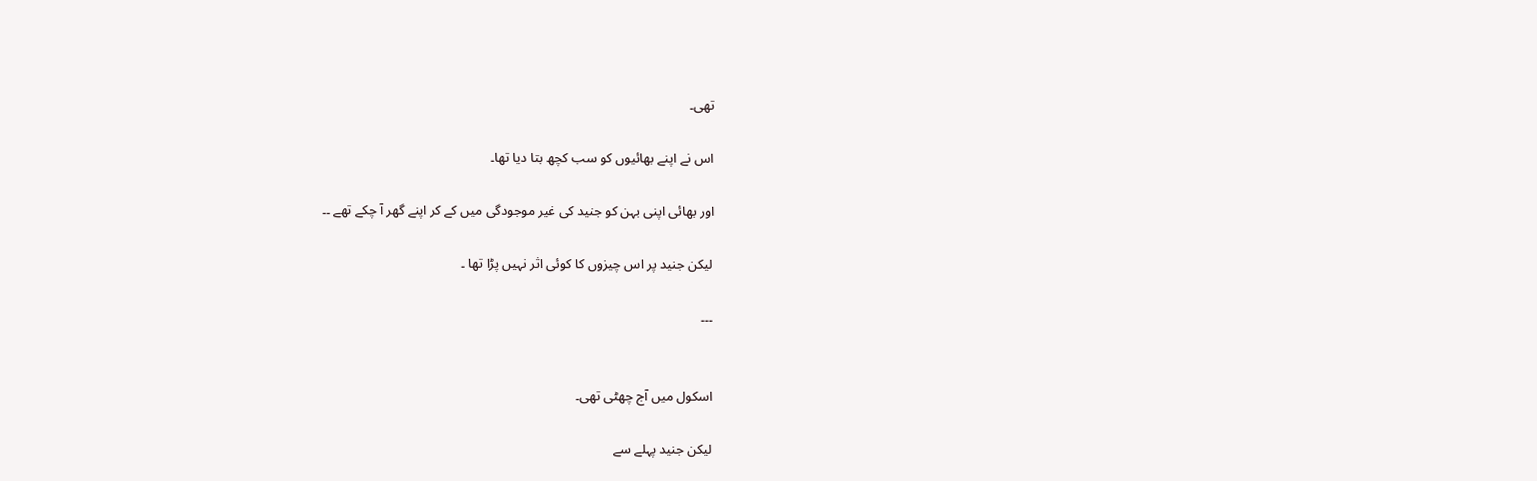تھی۔

اس نے اپنے بھائیوں کو سب کچھ بتا دیا تھا۔

اور بھائی اپنی بہن کو جنید کی غیر موجودگی میں کے کر اپنے گھر آ چکے تھے ۔۔

لیکن جنید پر اس چیزوں کا کوئی اثر نہیں پڑا تھا ۔

۔۔۔


اسکول میں آج چھٹی تھی۔

لیکن جنید پہلے سے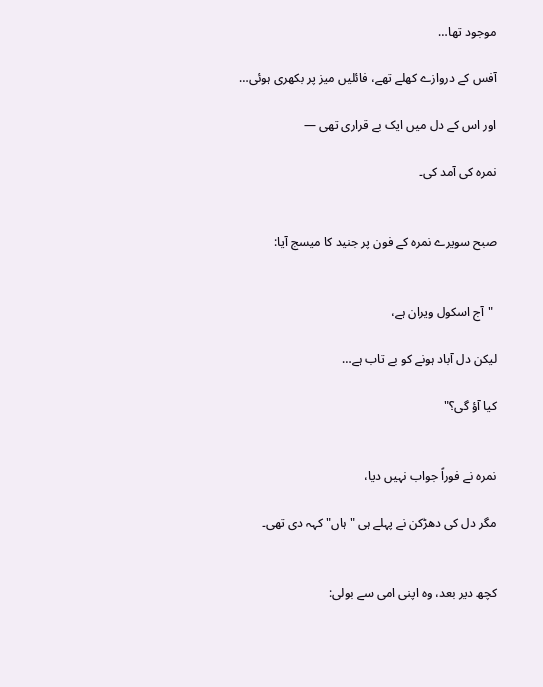موجود تھا…

آفس کے دروازے کھلے تھے، فائلیں میز پر بکھری ہوئی…

اور اس کے دل میں ایک بے قراری تھی —

نمرہ کی آمد کی۔


صبح سویرے نمرہ کے فون پر جنید کا میسج آیا:


 "آج اسکول ویران ہے،

لیکن دل آباد ہونے کو بے تاب ہے…

کیا آؤ گی؟"


نمرہ نے فوراً جواب نہیں دیا،

مگر دل کی دھڑکن نے پہلے ہی "ہاں" کہہ دی تھی۔


کچھ دیر بعد، وہ اپنی امی سے بولی: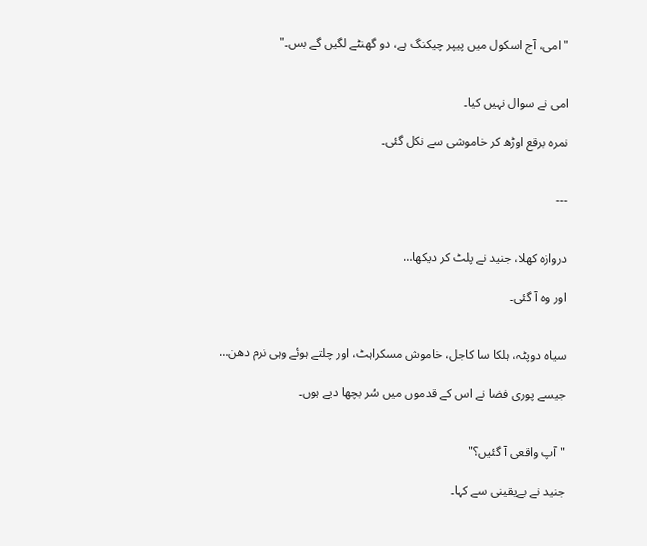"امی، آج اسکول میں پیپر چیکنگ ہے، دو گھنٹے لگیں گے بس۔"


امی نے سوال نہیں کیا۔

نمرہ برقع اوڑھ کر خاموشی سے نکل گئی۔


---


دروازہ کھلا، جنید نے پلٹ کر دیکھا…

اور وہ آ گئی۔


سیاہ دوپٹہ، ہلکا سا کاجل، خاموش مسکراہٹ، اور چلتے ہوئے وہی نرم دھن…

جیسے پوری فضا نے اس کے قدموں میں سُر بچھا دیے ہوں۔


"آپ واقعی آ گئیں؟"

جنید نے بےیقینی سے کہا۔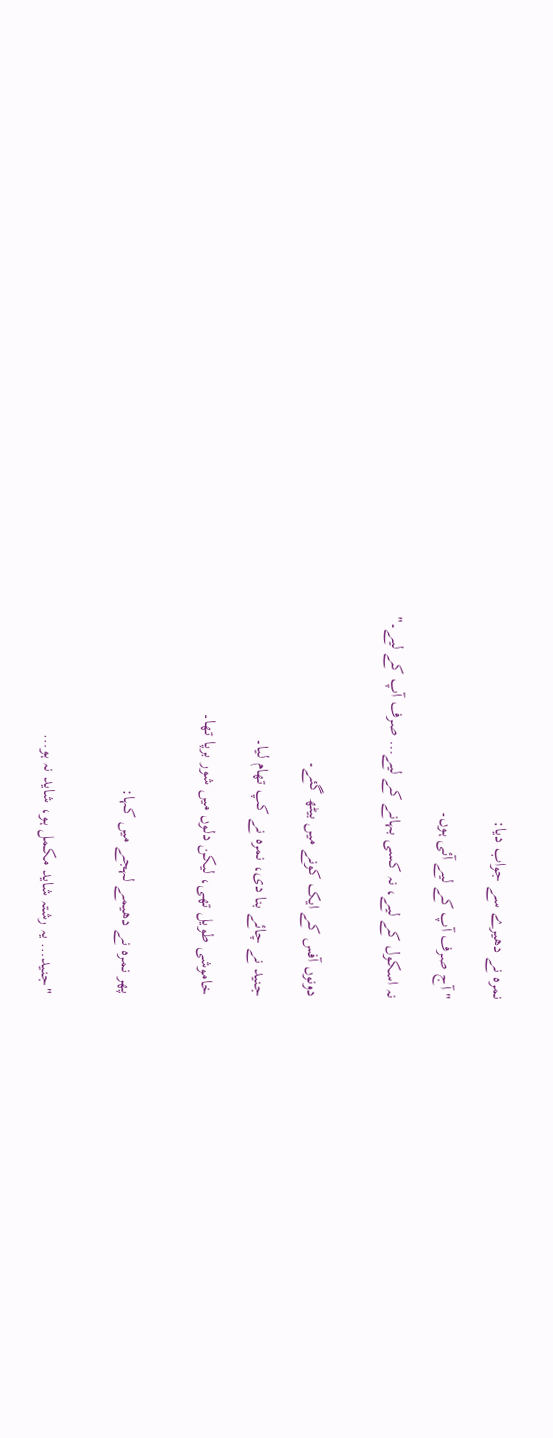نمرہ نے دھیرے سے جواب دیا:

"آج صرف آپ کے لیے آئی ہوں۔

نہ اسکول کے لیے، نہ کسی بہانے کے لیے… صرف آپ کے لیے۔"


دونوں آفس کے ایک کونے میں بیٹھ گئے۔

جنید نے چائے بنا دی، نمرہ نے کپ تھام لیا۔

خاموشی طویل تھی، لیکن دلوں میں شور برپا تھا۔


پھر نمرہ نے دھیمے لہجے میں کہا:


"جنید… یہ رشتہ شاید مکمل ہو، شاید نہ ہو…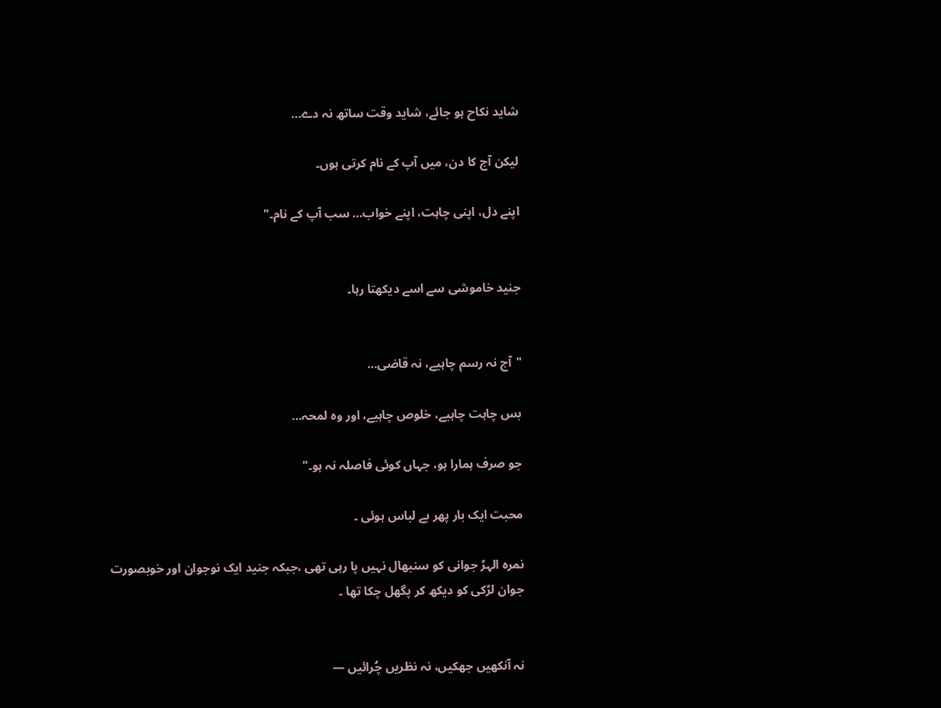شاید نکاح ہو جائے، شاید وقت ساتھ نہ دے…

لیکن آج کا دن، میں آپ کے نام کرتی ہوں۔

اپنے دل، اپنی چاہت، اپنے خواب… سب آپ کے نام۔"


جنید خاموشی سے اسے دیکھتا رہا۔


"آج نہ رسم چاہیے، نہ قاضی…

بس چاہت چاہیے، خلوص چاہیے، اور وہ لمحہ…

جو صرف ہمارا ہو، جہاں کوئی فاصلہ نہ ہو۔"

محبت ایک بار پھر بے لباس ہوئی ۔

نمرہ الہڑ جوانی کو سنبھال نہیں پا رہی تھی ،جبکہ جنید ایک نوجوان اور خوبصورت جوان لڑکی کو دیکھ کر پگھل چکا تھا ۔


نہ آنکھیں جھکیں، نہ نظریں چُرائیں —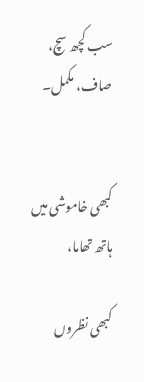سب کچھ سچ، صاف، مکمل۔


کبھی خاموشی میں ہاتھ تھاما،

کبھی نظروں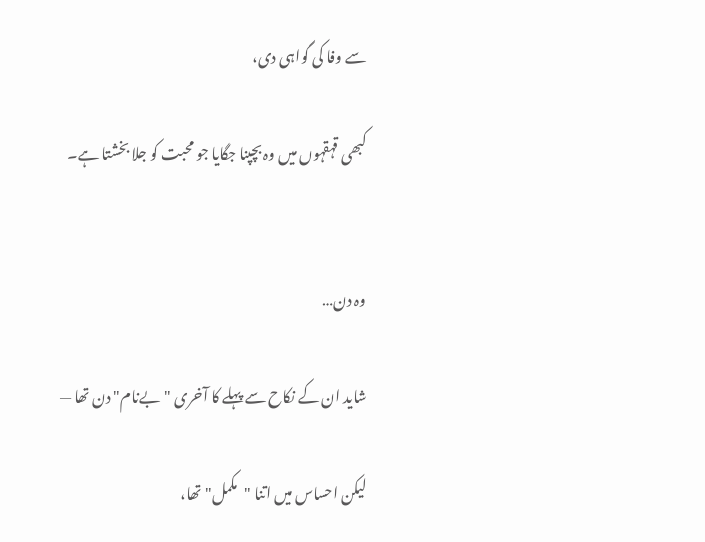سے وفا کی گواہی دی،

کبھی قہقہوں میں وہ بچپنا جگایا جو محبت کو جلا بخشتا ہے۔


وہ دن…

شاید ان کے نکاح سے پہلے کا آخری "بےنام" دن تھا —

لیکن احساس میں اتنا "مکمل" تھا،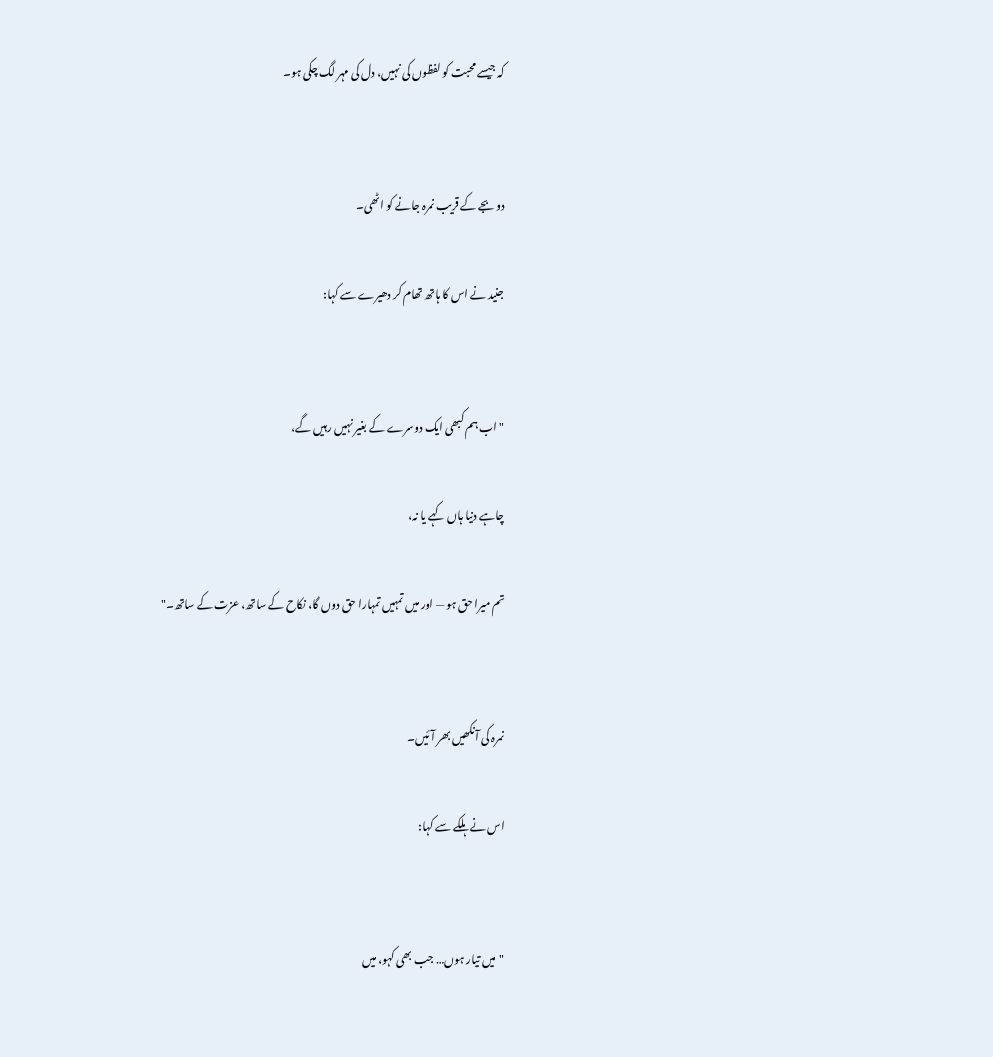کہ جیسے محبت کو لفظوں کی نہیں، دل کی مہر لگ چکی ہو۔


دو بجے کے قریب نمرہ جانے کو اٹھی۔

جنید نے اس کا ہاتھ تھام کر دھیرے سے کہا:


"اب ہم کبھی ایک دوسرے کے بغیر نہیں رہیں گے،

چاہے دنیا ہاں کہے یا نہ،

تم میرا حق ہو — اور میں تمہیں تمہارا حق دوں گا، نکاح کے ساتھ، عزت کے ساتھ۔"


نمرہ کی آنکھیں بھر آئیں۔

اس نے ہلکے سے کہا:


"میں تیار ہوں… جب بھی کہو، میں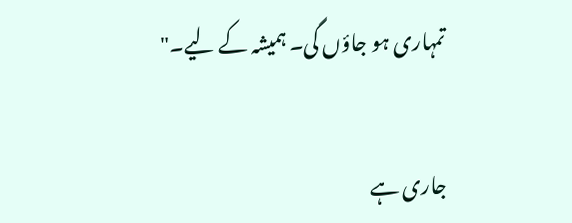تمہاری ہو جاؤں گی۔ ہمیشہ کے لیے۔"


جاری ہے